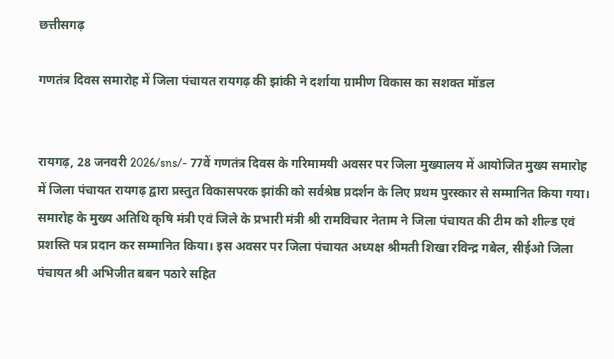छत्तीसगढ़

गणतंत्र दिवस समारोह में जिला पंचायत रायगढ़ की झांकी ने दर्शाया ग्रामीण विकास का सशक्त मॉडल


रायगढ़, 28 जनवरी 2026/sns/- 77वें गणतंत्र दिवस के गरिमामयी अवसर पर जिला मुख्यालय में आयोजित मुख्य समारोह में जिला पंचायत रायगढ़ द्वारा प्रस्तुत विकासपरक झांकी को सर्वश्रेष्ठ प्रदर्शन के लिए प्रथम पुरस्कार से सम्मानित किया गया। समारोह के मुख्य अतिथि कृषि मंत्री एवं जिले के प्रभारी मंत्री श्री रामविचार नेताम ने जिला पंचायत की टीम को शील्ड एवं प्रशस्ति पत्र प्रदान कर सम्मानित किया। इस अवसर पर जिला पंचायत अध्यक्ष श्रीमती शिखा रविन्द्र गबेल, सीईओ जिला पंचायत श्री अभिजीत बबन पठारे सहित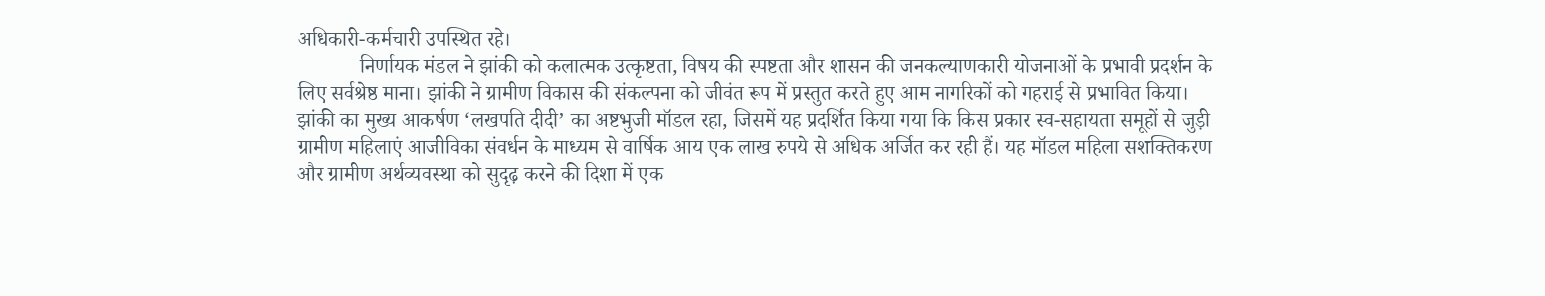अधिकारी-कर्मचारी उपस्थित रहे।
            निर्णायक मंडल ने झांकी को कलात्मक उत्कृष्टता, विषय की स्पष्टता और शासन की जनकल्याणकारी योजनाओं के प्रभावी प्रदर्शन के लिए सर्वश्रेष्ठ माना। झांकी ने ग्रामीण विकास की संकल्पना को जीवंत रूप में प्रस्तुत करते हुए आम नागरिकों को गहराई से प्रभावित किया। झांकी का मुख्य आकर्षण ‘लखपति दीदी’ का अष्टभुजी मॉडल रहा, जिसमें यह प्रदर्शित किया गया कि किस प्रकार स्व-सहायता समूहों से जुड़ी ग्रामीण महिलाएं आजीविका संवर्धन के माध्यम से वार्षिक आय एक लाख रुपये से अधिक अर्जित कर रही हैं। यह मॉडल महिला सशक्तिकरण और ग्रामीण अर्थव्यवस्था को सुदृढ़ करने की दिशा में एक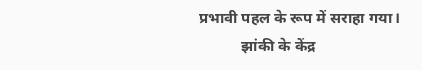प्रभावी पहल के रूप में सराहा गया।
           झांकी के केंद्र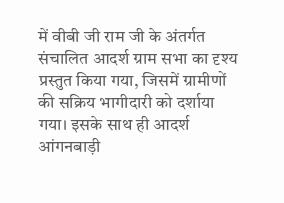में वीबी जी राम जी के अंतर्गत संचालित आदर्श ग्राम सभा का दृश्य प्रस्तुत किया गया, जिसमें ग्रामीणों की सक्रिय भागीदारी को दर्शाया गया। इसके साथ ही आदर्श आंगनबाड़ी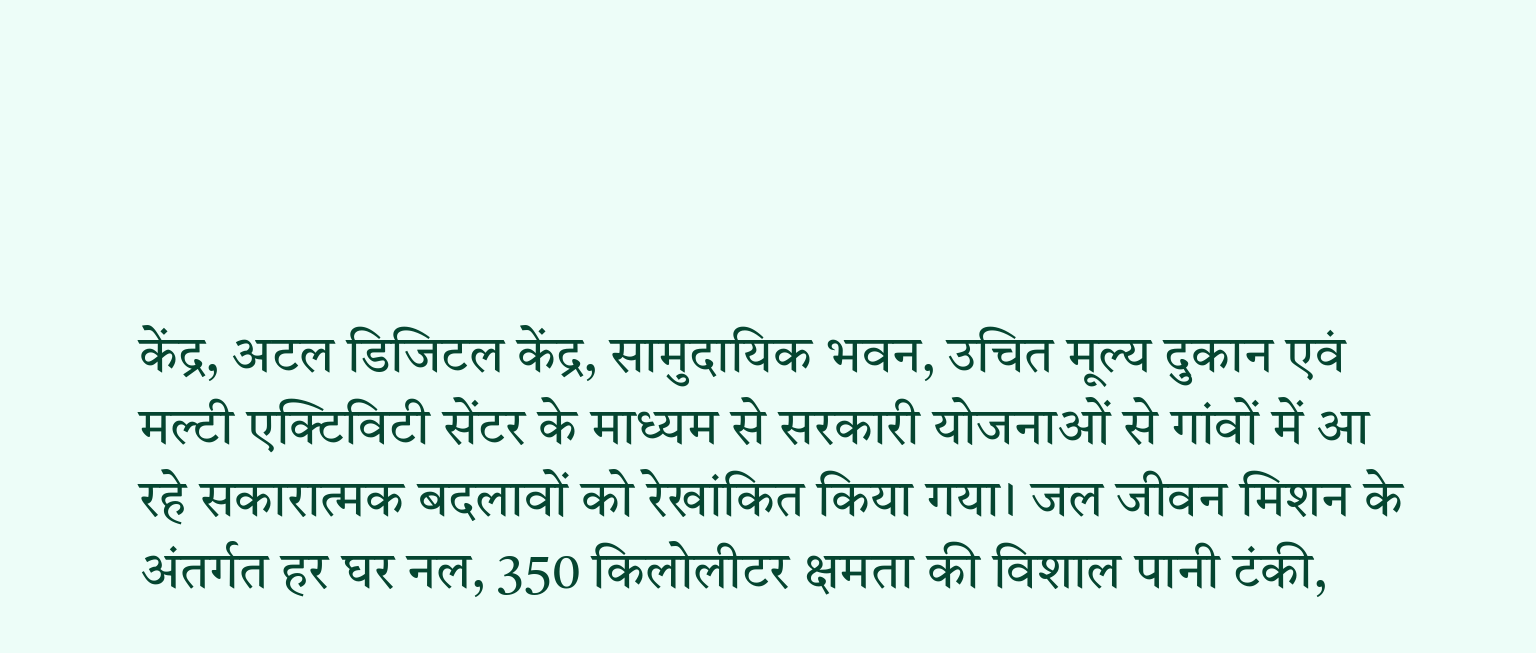केंद्र, अटल डिजिटल केंद्र, सामुदायिक भवन, उचित मूल्य दुकान एवं मल्टी एक्टिविटी सेंटर के माध्यम से सरकारी योजनाओं से गांवों में आ रहे सकारात्मक बदलावों को रेखांकित किया गया। जल जीवन मिशन के अंतर्गत हर घर नल, 350 किलोलीटर क्षमता की विशाल पानी टंकी,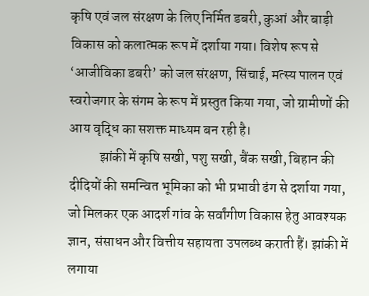कृषि एवं जल संरक्षण के लिए निर्मित डबरी, कुआं और बाड़ी विकास को कलात्मक रूप में दर्शाया गया। विशेष रूप से ‘आजीविका डबरी’ को जल संरक्षण, सिंचाई, मत्स्य पालन एवं स्वरोजगार के संगम के रूप में प्रस्तुत किया गया, जो ग्रामीणों की आय वृद्धि का सशक्त माध्यम बन रही है।
           झांकी में कृषि सखी, पशु सखी, बैंक सखी, बिहान की दीदियों की समन्वित भूमिका को भी प्रभावी ढंग से दर्शाया गया, जो मिलकर एक आदर्श गांव के सर्वांगीण विकास हेतु आवश्यक ज्ञान, संसाधन और वित्तीय सहायता उपलब्ध कराती हैं। झांकी में लगाया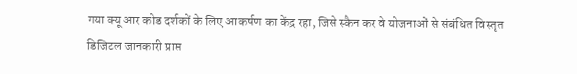गया क्यू आर कोड दर्शकों के लिए आकर्षण का केंद्र रहा, जिसे स्कैन कर वे योजनाओं से संबंधित विस्तृत डिजिटल जानकारी प्राप्त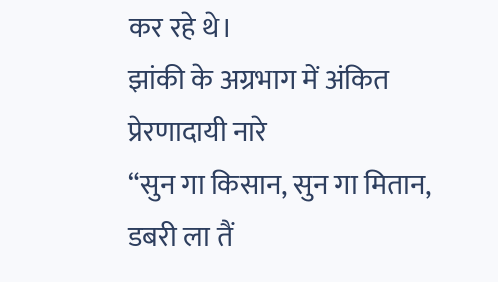कर रहे थे।
झांकी के अग्रभाग में अंकित प्रेरणादायी नारे
“सुन गा किसान, सुन गा मितान, डबरी ला तैं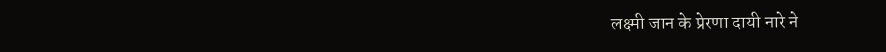लक्ष्मी जान के प्रेरणा दायी नारे ने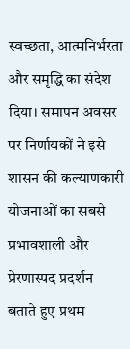स्वच्छता, आत्मनिर्भरता और समृद्धि का संदेश दिया। समापन अवसर पर निर्णायकों ने इसे शासन की कल्याणकारी योजनाओं का सबसे प्रभावशाली और प्रेरणास्पद प्रदर्शन बताते हुए प्रथम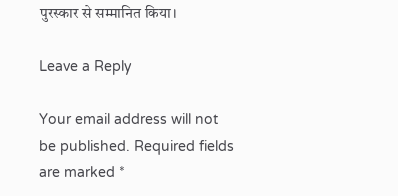पुरस्कार से सम्मानित किया।

Leave a Reply

Your email address will not be published. Required fields are marked *